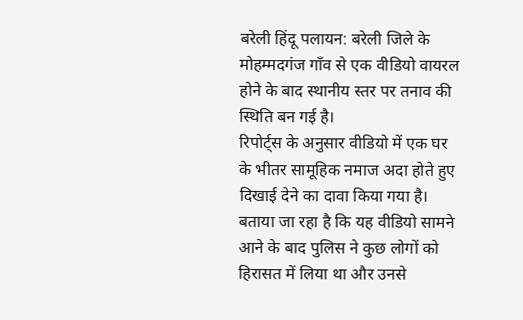बरेली हिंदू पलायन: बरेली जिले के मोहम्मदगंज गाँव से एक वीडियो वायरल होने के बाद स्थानीय स्तर पर तनाव की स्थिति बन गई है।
रिपोर्ट्स के अनुसार वीडियो में एक घर के भीतर सामूहिक नमाज अदा होते हुए दिखाई देने का दावा किया गया है।
बताया जा रहा है कि यह वीडियो सामने आने के बाद पुलिस ने कुछ लोगों को हिरासत में लिया था और उनसे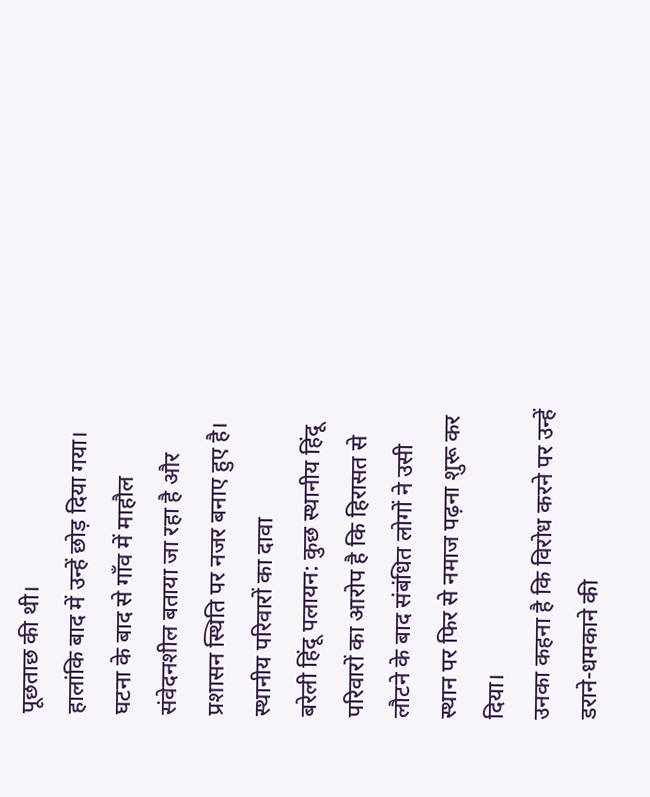पूछताछ की थी।
हालांकि बाद में उन्हें छोड़ दिया गया। घटना के बाद से गाँव में माहौल संवेदनशील बताया जा रहा है और प्रशासन स्थिति पर नजर बनाए हुए है।
स्थानीय परिवारों का दावा
बरेली हिंदू पलायन: कुछ स्थानीय हिंदू परिवारों का आरोप है कि हिरासत से लौटने के बाद संबंधित लोगों ने उसी स्थान पर फिर से नमाज पढ़ना शुरू कर दिया।
उनका कहना है कि विरोध करने पर उन्हें डराने-धमकाने की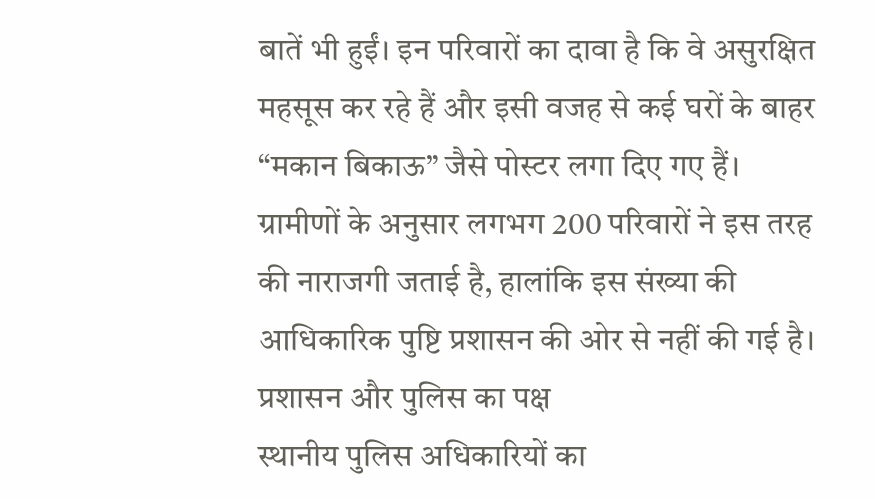बातें भी हुईं। इन परिवारों का दावा है कि वे असुरक्षित महसूस कर रहे हैं और इसी वजह से कई घरों के बाहर “मकान बिकाऊ” जैसे पोस्टर लगा दिए गए हैं।
ग्रामीणों के अनुसार लगभग 200 परिवारों ने इस तरह की नाराजगी जताई है, हालांकि इस संख्या की आधिकारिक पुष्टि प्रशासन की ओर से नहीं की गई है।
प्रशासन और पुलिस का पक्ष
स्थानीय पुलिस अधिकारियों का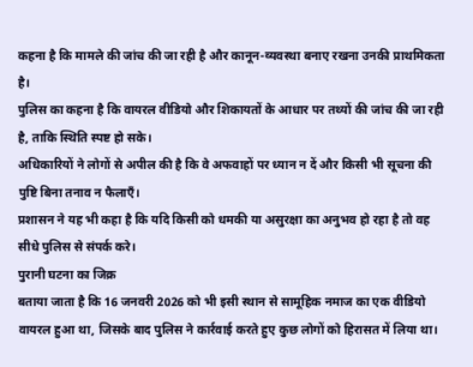कहना है कि मामले की जांच की जा रही है और कानून-व्यवस्था बनाए रखना उनकी प्राथमिकता है।
पुलिस का कहना है कि वायरल वीडियो और शिकायतों के आधार पर तथ्यों की जांच की जा रही है, ताकि स्थिति स्पष्ट हो सके।
अधिकारियों ने लोगों से अपील की है कि वे अफवाहों पर ध्यान न दें और किसी भी सूचना की पुष्टि बिना तनाव न फैलाएँ।
प्रशासन ने यह भी कहा है कि यदि किसी को धमकी या असुरक्षा का अनुभव हो रहा है तो वह सीधे पुलिस से संपर्क करे।
पुरानी घटना का जिक्र
बताया जाता है कि 16 जनवरी 2026 को भी इसी स्थान से सामूहिक नमाज का एक वीडियो वायरल हुआ था, जिसके बाद पुलिस ने कार्रवाई करते हुए कुछ लोगों को हिरासत में लिया था।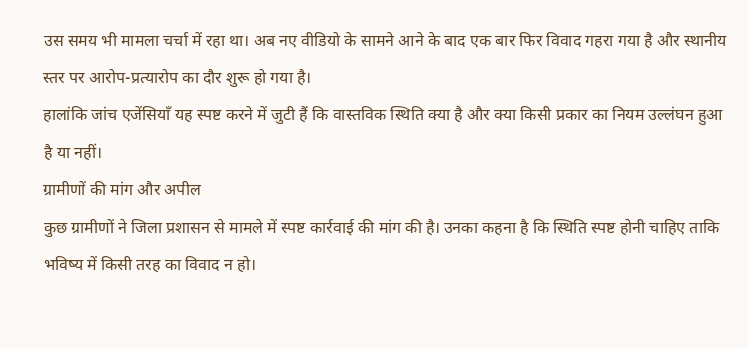उस समय भी मामला चर्चा में रहा था। अब नए वीडियो के सामने आने के बाद एक बार फिर विवाद गहरा गया है और स्थानीय स्तर पर आरोप-प्रत्यारोप का दौर शुरू हो गया है।
हालांकि जांच एजेंसियाँ यह स्पष्ट करने में जुटी हैं कि वास्तविक स्थिति क्या है और क्या किसी प्रकार का नियम उल्लंघन हुआ है या नहीं।
ग्रामीणों की मांग और अपील
कुछ ग्रामीणों ने जिला प्रशासन से मामले में स्पष्ट कार्रवाई की मांग की है। उनका कहना है कि स्थिति स्पष्ट होनी चाहिए ताकि भविष्य में किसी तरह का विवाद न हो।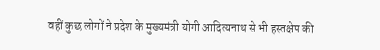वहीं कुछ लोगों ने प्रदेश के मुख्यमंत्री योगी आदित्यनाथ से भी हस्तक्षेप की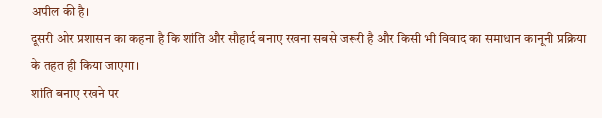अपील की है।
दूसरी ओर प्रशासन का कहना है कि शांति और सौहार्द बनाए रखना सबसे जरूरी है और किसी भी विवाद का समाधान कानूनी प्रक्रिया के तहत ही किया जाएगा।
शांति बनाए रखने पर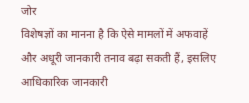जोर
विशेषज्ञों का मानना है कि ऐसे मामलों में अफवाहें और अधूरी जानकारी तनाव बढ़ा सकती हैं, इसलिए आधिकारिक जानकारी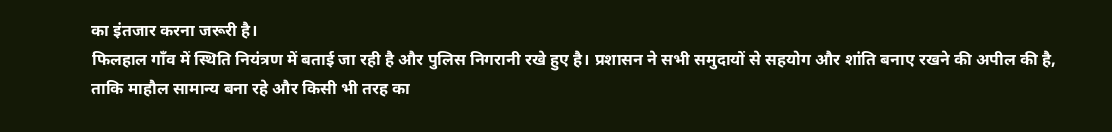का इंतजार करना जरूरी है।
फिलहाल गाँव में स्थिति नियंत्रण में बताई जा रही है और पुलिस निगरानी रखे हुए है। प्रशासन ने सभी समुदायों से सहयोग और शांति बनाए रखने की अपील की है,
ताकि माहौल सामान्य बना रहे और किसी भी तरह का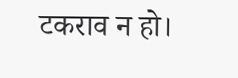टकराव न हो।